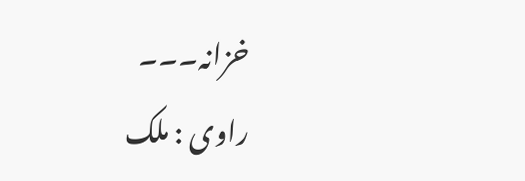خزانہ۔۔۔
راوی : ملک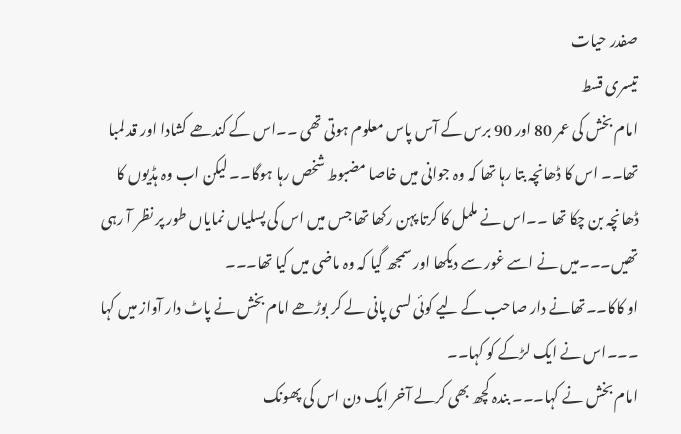صفدر حیات
تیسری قسط
امام بخش کی عمر 80 اور 90 برس کے آس پاس معلوم ہوتی تھی ۔۔اس کے کندھے کشادا اور قد لمبا تھا۔۔ اس کا ڈھانچہ بتا رہا تھا کہ وہ جوانی میں خاصا مضبوط شخص رہا ہوگا۔۔ لیکن اب وہ ہڈیوں کا ڈھانچہ بن چکا تھا ۔۔اس نے ململ کا کرتا پہن رکھا تھا جس میں اس کی پسلیاں نمایاں طور پر نظر آ رہی تھیں۔۔۔میں نے اسے غور سے دیکھا اور سمجھ گیا کہ وہ ماضی میں کیا تھا۔۔۔
او کاکا۔۔تھانے دار صاحب کے لیے کوئی لسی پانی لے کر بوڑھے امام بخش نے پاٹ دار آواز میں کہا ۔۔۔اس نے ایک لڑکے کو کہا۔۔
امام بخش نے کہا۔۔۔ بندہ کچھ بھی کرلے آخر ایک دن اس کی پھونک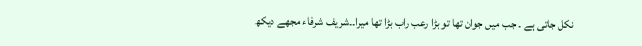نکل جاتی ہے ۔ جب میں جوان تھا تو بڑا رعب راب بڑا تھا میرا۔۔شریف شرفاء مجھے دیکھ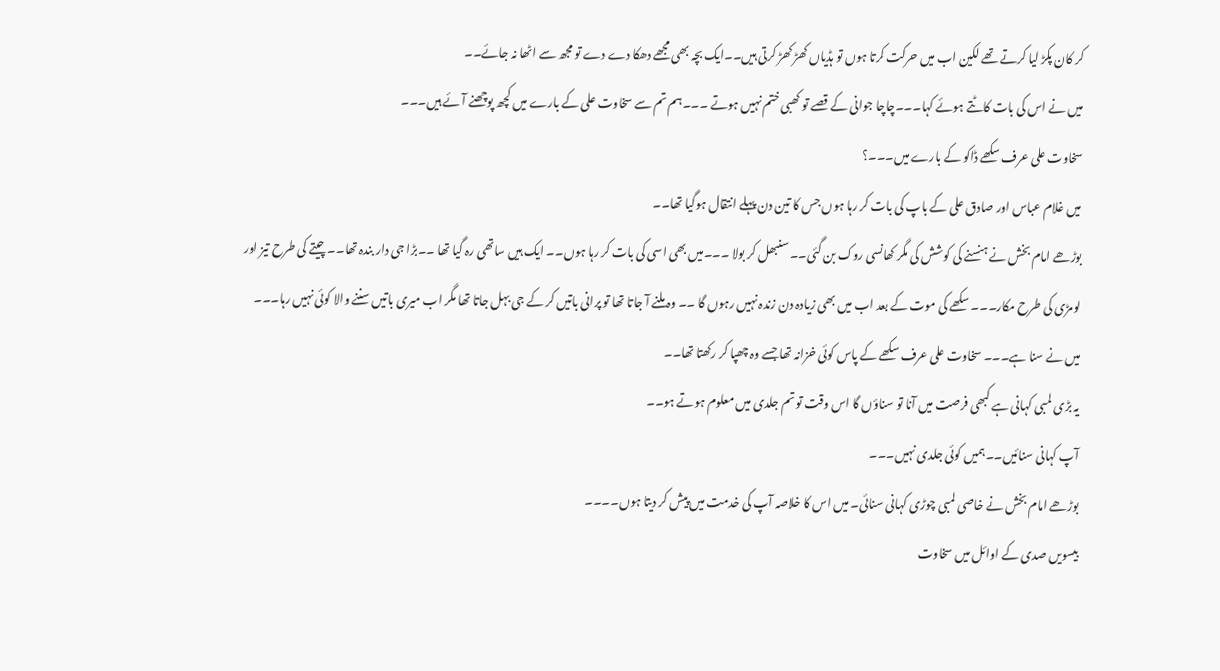کر کان پکڑ لیا کرتے تھے لکین اب میں حرکت کرتا ہوں تو ہڈیاں کھڑ کھڑ کرتی ہیں۔۔ایک بچہ بھی مجھے دھکا دے دے تو مجھ سے اٹھا نہ جائے۔۔
میں نے اس کی بات کاٹتے ہوئے کہا۔۔۔چاچا جوانی کے قصے تو کھبی ختم نہیں ہوتے ۔۔۔ہم تم سے سخاوت علی کے بارے میں کچھ پوچھنے آئے ہیں۔۔۔
سخاوت علی عرف سکھے ڈاکو کے بارے میں۔۔۔؟
میں غلام عباس اور صادق علی کے باپ کی بات کر رہا ہوں جس کا تین دن پہلے انتقال ہوگیا تھا۔۔
بوڑھے امام بخش نے ہنسنے کی کوشش کی مگر کھانسی روک بن گئی۔۔ سنبھل کر بولا ۔۔۔میں بھی اسی کی بات کر رہا ہوں۔۔ ایک ہیں ساتھی رہ گیا تھا ۔۔بڑا جی دار بندہ تھا۔۔ چیتے کی طرح تیز اور لومڑی کی طرح مکار۔۔۔ سکھے کی موت کے بعد اب میں بھی زیادہ دن زندہ نہیں رہوں گا ۔۔ وہ ملنے آ جاتا تھا تو پرانی باتیں کر کے جی بہل جاتا تھا مگر اب میری باتیں سننے والا کوئی نہیں رہا۔۔۔
میں نے سنا ہے۔۔۔ سخاوت علی عرف سکھے کے پاس کوئی خزانہ تھا جسے وہ چھپا کر رکھتا تھا۔۔
یہ بڑی لمبی کہانی ہے کبھی فرصت میں آنا تو سناؤں گا اس وقت تو تم جلدی میں معلوم ہوتے ہو۔۔
آپ کہانی سنائیں۔۔ہمیں کوئی جلدی نہیں۔۔۔
بوڑھے امام بخش نے خاصی لمبی چوڑی کہانی سنائی۔ میں اس کا خلاصہ آپ کی خدمت میں پیش کر دیتا ہوں۔۔۔۔
بیسویں صدی کے اوائل میں سخاوت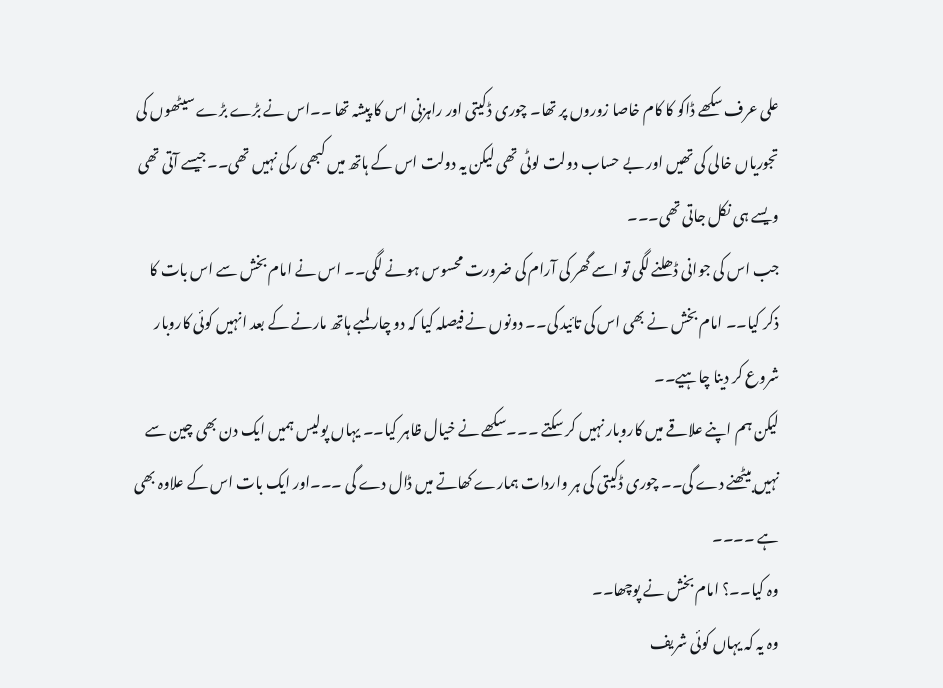علی عرف سکھے ڈاکو کا کام خاصا زوروں پر تھا۔ چوری ڈکیتی اور راہزنی اس کا پیشہ تھا ۔۔اس نے بڑے بڑے سیٹھوں کی تجوریاں خالی کی تھیں اور بے حساب دولت لوٹی تھی لیکن یہ دولت اس کے ہاتھ میں کبھی رکی نہیں تھی۔۔جیسے آتی تھی ویسے ہی نکل جاتی تھی۔۔۔
جب اس کی جوانی ڈھلنے لگی تو اسے گھر کی آرام کی ضرورت محسوس ہونے لگی۔۔ اس نے امام بخش سے اس بات کا ذکر کیا۔۔ امام بخش نے بھی اس کی تائید کی۔۔ دونوں نے فیصلہ کیا کہ دو چار لمبے ہاتھ مارنے کے بعد انہیں کوئی کاروبار شروع کر دینا چاہیے۔۔
لیکن ہم اپنے علاقے میں کاروبار نہیں کر سکتے ۔۔۔سکھے نے خیال ظاہر کیا۔۔ یہاں پولیس ہمیں ایک دن بھی چین سے نہیں بیٹھنے دے گی۔۔ چوری ڈکیتی کی ہر واردات ہمارے کھاتے میں ڈال دے گی ۔۔۔اور ایک بات اس کے علاوہ بھی ہے ۔۔۔۔
وہ کیا۔۔؟ امام بخش نے پوچھا۔۔
وہ یہ کہ یہاں کوئی شریف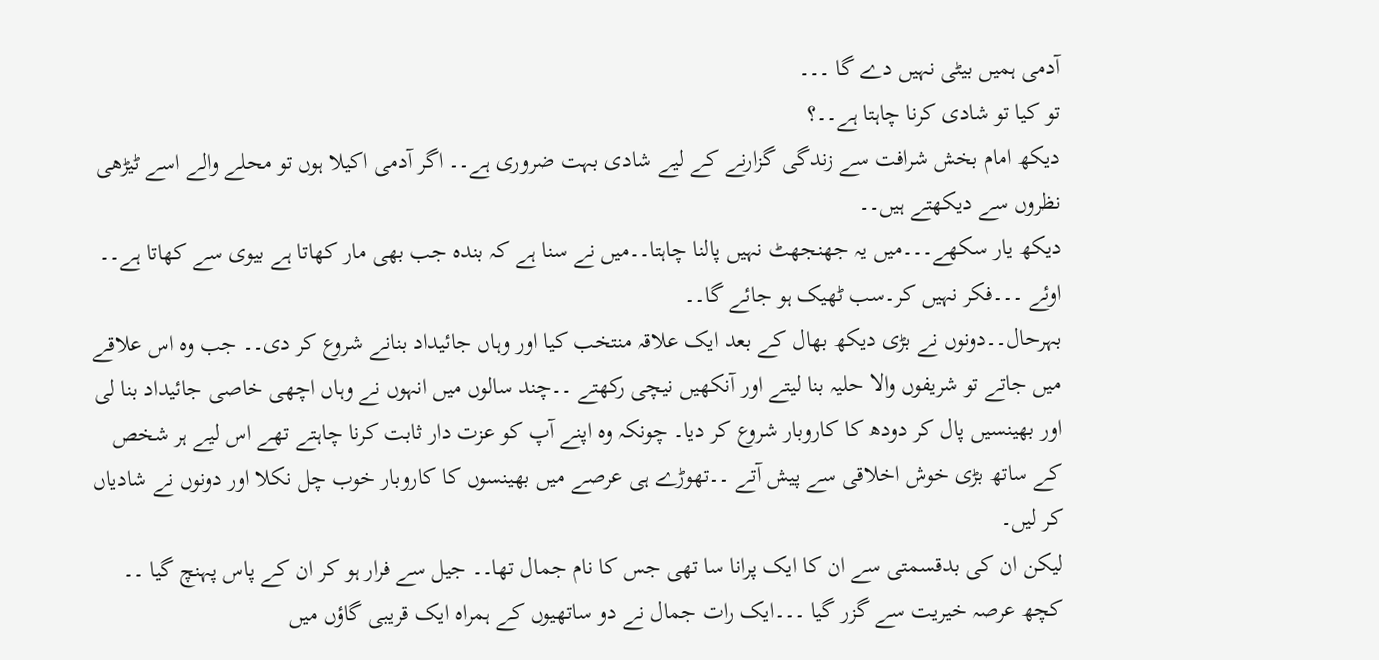آدمی ہمیں بیٹی نہیں دے گا ۔۔۔
تو کیا تو شادی کرنا چاہتا ہے۔۔؟
دیکھ امام بخش شرافت سے زندگی گزارنے کے لیے شادی بہت ضروری ہے۔۔ اگر آدمی اکیلا ہوں تو محلے والے اسے ٹیڑھی نظروں سے دیکھتے ہیں۔۔
دیکھ یار سکھے۔۔۔میں یہ جھنجھٹ نہیں پالنا چاہتا۔۔میں نے سنا ہے کہ بندہ جب بھی مار کھاتا ہے بیوی سے کھاتا ہے۔۔
اوئے ۔۔۔فکر نہیں کر۔سب ٹھیک ہو جائے گا۔۔
بہرحال۔۔دونوں نے بڑی دیکھ بھال کے بعد ایک علاقہ منتخب کیا اور وہاں جائیداد بنانے شروع کر دی۔۔ جب وہ اس علاقے میں جاتے تو شریفوں والا حلیہ بنا لیتے اور آنکھیں نیچی رکھتے ۔۔چند سالوں میں انہوں نے وہاں اچھی خاصی جائیداد بنا لی اور بھینسیں پال کر دودھ کا کاروبار شروع کر دیا۔ چونکہ وہ اپنے آپ کو عزت دار ثابت کرنا چاہتے تھے اس لیے ہر شخص کے ساتھ بڑی خوش اخلاقی سے پیش آتے ۔۔تھوڑے ہی عرصے میں بھینسوں کا کاروبار خوب چل نکلا اور دونوں نے شادیاں کر لیں۔
لیکن ان کی بدقسمتی سے ان کا ایک پرانا سا تھی جس کا نام جمال تھا۔۔ جیل سے فرار ہو کر ان کے پاس پہنچ گیا ۔۔
کچھ عرصہ خیریت سے گزر گیا ۔۔۔ایک رات جمال نے دو ساتھیوں کے ہمراہ ایک قریبی گاؤں میں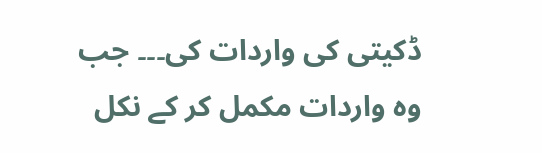ڈکیتی کی واردات کی۔۔۔ جب وہ واردات مکمل کر کے نکل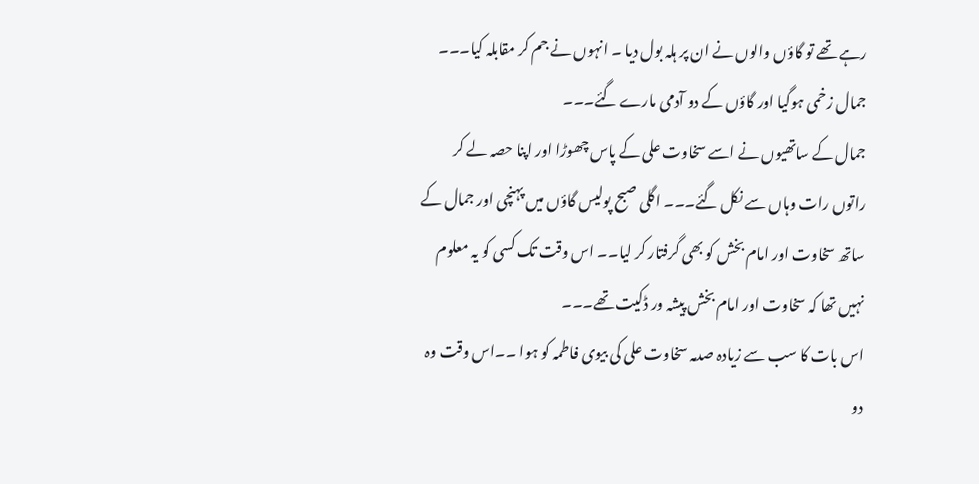رہے تھے تو گاؤں والوں نے ان پر ہلہ بول دیا ۔ انہوں نے جم کر مقابلہ کیا۔۔۔ جمال زخمی ہوگیا اور گاؤں کے دو آدمی مارے گئے۔۔۔
جمال کے ساتھیوں نے اسے سخاوت علی کے پاس چھوڑا اور اپنا حصہ لے کر راتوں رات وہاں سے نکل گئے۔۔۔ اگلی صبح پولیس گاؤں میں پہنچی اور جمال کے ساتھ سخاوت اور امام بخش کو بھی گرفتار کر لیا۔۔ اس وقت تک کسی کو یہ معلوم نہیں تھا کہ سخاوت اور امام بخش پیشہ ور ڈکیت تھے۔۔۔
اس بات کا سب سے زیادہ صدمہ سخاوت علی کی بیوی فاطمہ کو ہوا ۔۔اس وقت وہ دو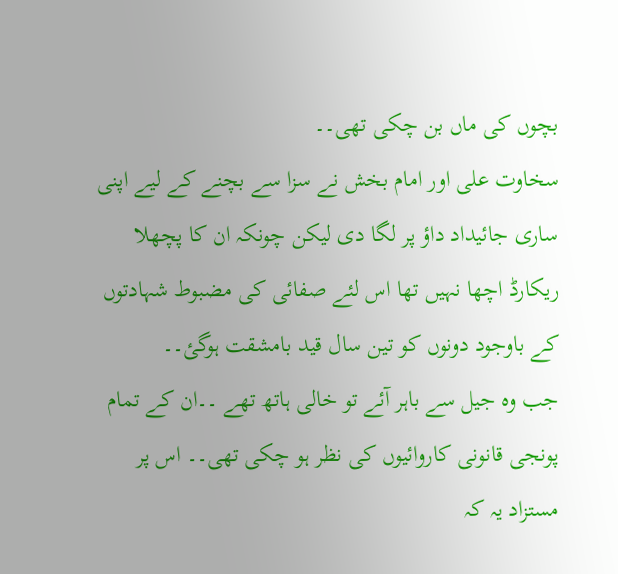بچوں کی ماں بن چکی تھی۔۔
سخاوت علی اور امام بخش نے سزا سے بچنے کے لیے اپنی ساری جائیداد داؤ پر لگا دی لیکن چونکہ ان کا پچھلا ریکارڈ اچھا نہیں تھا اس لئے صفائی کی مضبوط شہادتوں کے باوجود دونوں کو تین سال قید بامشقت ہوگئ۔۔
جب وہ جیل سے باہر آئے تو خالی ہاتھ تھے ۔۔ان کے تمام پونجی قانونی کاروائیوں کی نظر ہو چکی تھی۔۔ اس پر مستزاد یہ کہ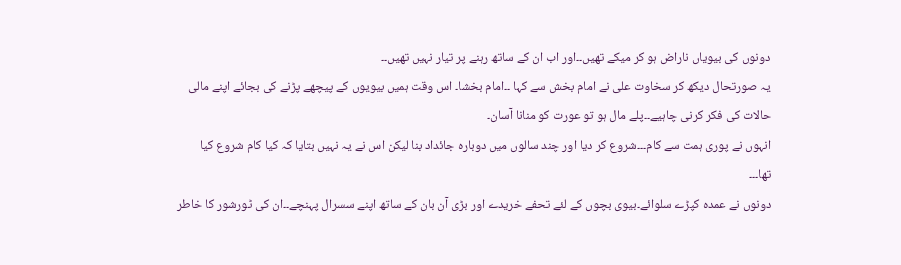دونوں کی بیویاں ناراض ہو کر میکے تھیں۔۔اور اب ان کے ساتھ رہنے پر تیار نہیں تھیں۔۔
یہ صورتحال دیکھ کر سخاوت علی نے امام بخش سے کہا ۔۔امام بخشا۔ اس وقت ہمیں بیویوں کے پیچھے پڑنے کی بجائے اپنے مالی حالات کی فکر کرنی چاہیے۔۔پلے مال ہو تو عورت کو منانا آسان۔
انہوں نے پوری ہمت سے کام۔۔۔شروع کر دیا اور چند سالوں میں دوبارہ جائداد بنا لیکن اس نے یہ نہیں بتایا کہ کیا کام شروع کیا تھا۔۔۔
دونوں نے عمدہ کپڑے سلوائے۔بیوی بچوں کے لئے تحفے خریدے اور بڑی آن بان کے ساتھ اپنے سسرال پہنچے۔۔ان کی ٹورشور کا خاطر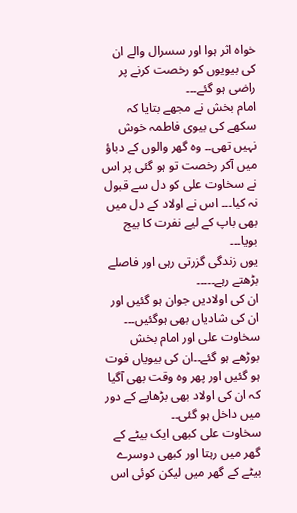خواہ اثر ہوا اور سسرال والے ان کی بیویوں کو رخصت کرنے پر راضی ہو گئے۔۔۔
امام بخش نے مجھے بتایا کہ سکھے کی بیوی فاطمہ خوش نہیں تھی۔۔ وہ گھر والوں کے دباؤ میں آکر رخصت تو ہو گئی پر اس نے سخاوت علی کو دل سے قبول نہ کیا۔۔۔ اس نے اولاد کے دل میں بھی باپ کے لیے نفرت کا بیج بویا۔۔۔
یوں زندگی گزرتی رہی اور فاصلے بڑھتے رہے۔۔۔۔۔
ان کی اولادیں جوان ہو گئیں اور ان کی شادیاں بھی ہوگئیں۔۔۔
سخاوت علی اور امام بخش بوڑھے ہو گئے۔۔ان کی بیویاں فوت ہو گئیں اور پھر وہ وقت بھی آگیا کہ ان کی اولاد بھی بڑھاپے کے دور میں داخل ہو گئی۔۔
سخاوت علی کبھی ایک بیٹے کے گھر میں رہتا اور کبھی دوسرے بیٹے کے گھر میں لیکن کوئی اس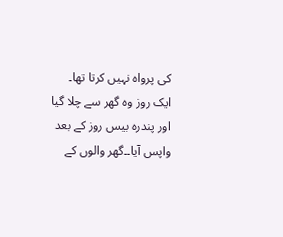کی پرواہ نہیں کرتا تھا۔
ایک روز وہ گھر سے چلا گیا اور پندرہ بیس روز کے بعد واپس آیا۔۔گھر والوں کے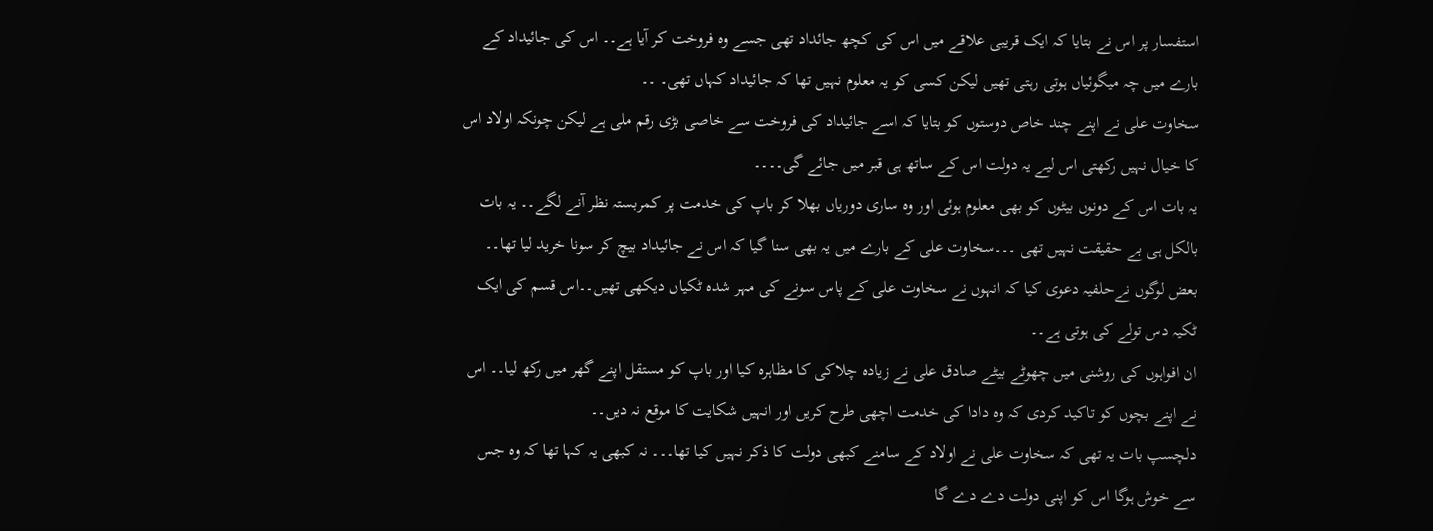استفسار پر اس نے بتایا کہ ایک قریبی علاقے میں اس کی کچھ جائداد تھی جسے وہ فروخت کر آیا ہے۔۔ اس کی جائیداد کے بارے میں چہ میگوئیاں ہوتی رہتی تھیں لیکن کسی کو یہ معلوم نہیں تھا کہ جائیداد کہاں تھی۔ ۔۔
سخاوت علی نے اپنے چند خاص دوستوں کو بتایا کہ اسے جائیداد کی فروخت سے خاصی بڑی رقم ملی ہے لیکن چونکہ اولاد اس کا خیال نہیں رکھتی اس لیے یہ دولت اس کے ساتھ ہی قبر میں جائے گی۔۔۔۔
یہ بات اس کے دونوں بیٹوں کو بھی معلوم ہوئی اور وہ ساری دوریاں بھلا کر باپ کی خدمت پر کمربستہ نظر آنے لگے۔۔ یہ بات بالکل ہی بے حقیقت نہیں تھی ۔۔۔سخاوت علی کے بارے میں یہ بھی سنا گیا کہ اس نے جائیداد بیچ کر سونا خرید لیا تھا۔۔ بعض لوگوں نےحلفیہ دعوی کیا کہ انہوں نے سخاوت علی کے پاس سونے کی مہر شدہ ٹکیاں دیکھی تھیں۔۔اس قسم کی ایک ٹکیہ دس تولے کی ہوتی ہے۔۔
ان افواہوں کی روشنی میں چھوٹے بیٹے صادق علی نے زیادہ چلاکی کا مظاہرہ کیا اور باپ کو مستقل اپنے گھر میں رکھ لیا۔۔ اس نے اپنے بچوں کو تاکید کردی کہ وہ دادا کی خدمت اچھی طرح کریں اور انہیں شکایت کا موقع نہ دیں۔۔
دلچسپ بات یہ تھی کہ سخاوت علی نے اولاد کے سامنے کبھی دولت کا ذکر نہیں کیا تھا۔۔۔ نہ کبھی یہ کہا تھا کہ وہ جس سے خوش ہوگا اس کو اپنی دولت دے دے گا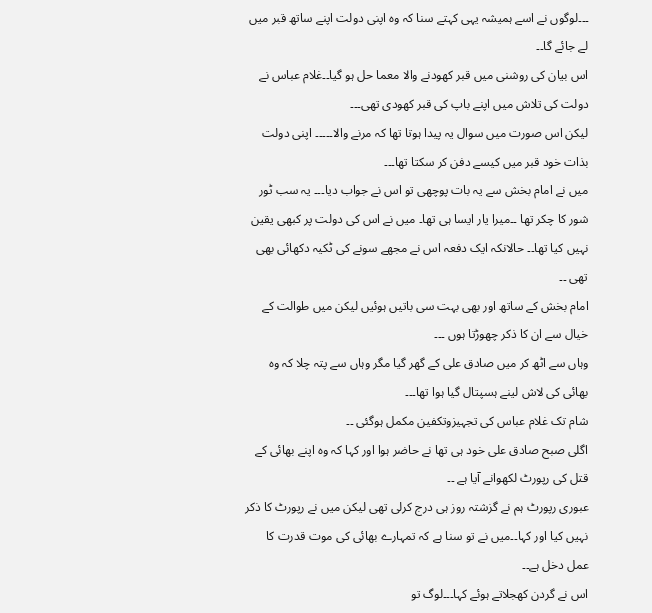۔۔۔لوگوں نے اسے ہمیشہ یہی کہتے سنا کہ وہ اپنی دولت اپنے ساتھ قبر میں لے جائے گا۔۔
اس بیان کی روشنی میں قبر کھودنے والا معما حل ہو گیا۔۔غلام عباس نے دولت کی تلاش میں اپنے باپ کی قبر کھودی تھی۔۔۔
لیکن اس صورت میں سوال یہ پیدا ہوتا تھا کہ مرنے والا۔۔۔۔۔ اپنی دولت بذات خود قبر میں کیسے دفن کر سکتا تھا۔۔۔
میں نے امام بخش سے یہ بات پوچھی تو اس نے جواب دیا۔۔۔ یہ سب ٹور شور کا چکر تھا ۔۔میرا یار ایسا ہی تھا۔ میں نے اس کی دولت پر کبھی یقین نہیں کیا تھا۔۔ حالانکہ ایک دفعہ اس نے مجھے سونے کی ٹکیہ دکھائی بھی تھی ۔۔
امام بخش کے ساتھ اور بھی بہت سی باتیں ہوئیں لیکن میں طوالت کے خیال سے ان کا ذکر چھوڑتا ہوں ۔۔۔
وہاں سے اٹھ کر میں صادق علی کے گھر گیا مگر وہاں سے پتہ چلا کہ وہ بھائی کی لاش لینے ہسپتال گیا ہوا تھا۔۔۔
شام تک غلام عباس کی تجہیزوتکفین مکمل ہوگئی ۔۔
اگلی صبح صادق علی خود ہی تھا نے حاضر ہوا اور کہا کہ وہ اپنے بھائی کے قتل کی رپورٹ لکھوانے آیا ہے ۔۔
عبوری رپورٹ ہم نے گزشتہ روز ہی درج کرلی تھی لیکن میں نے رپورٹ کا ذکر نہیں کیا اور کہا۔۔میں نے تو سنا ہے کہ تمہارے بھائی کی موت قدرت کا عمل دخل ہے۔۔
اس نے گردن کھجلاتے ہوئے کہا۔۔۔لوگ تو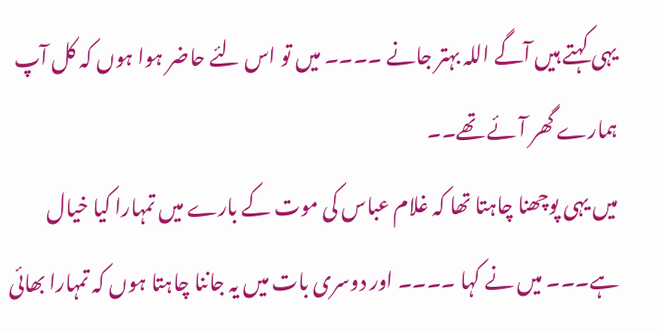یہی کہتے ہیں آگے اللہ بہتر جانے ۔۔۔۔ میں تو اس لئے حاضر ہوا ہوں کہ کل آپ ہمارے گھر آئے تھے۔۔
میں یہی پوچھنا چاہتا تھا کہ غلام عباس کی موت کے بارے میں تمہارا کیا خیال ہے۔۔۔ میں نے کہا ۔۔۔۔ اور دوسری بات میں یہ جاننا چاہتا ہوں کہ تمہارا بھائی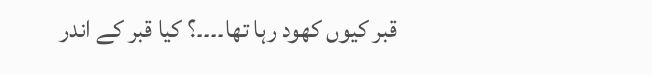قبر کیوں کھود رہا تھا۔۔۔۔؟ کیا قبر کے اندر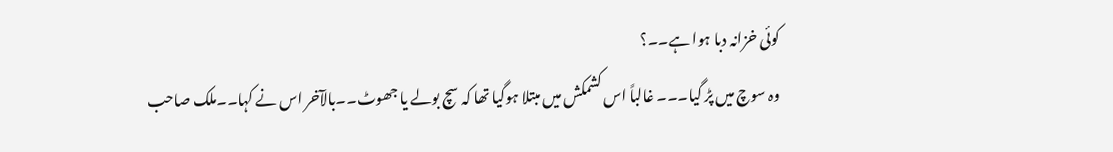کوئی خزانہ دبا ہوا ہے۔۔؟
وہ سوچ میں پڑ گیا۔۔۔ غالباً اس کشمکش میں مبتلا ہوگیا تھا کہ سچ بولے یا جھوٹ۔۔بالآخر اس نے کہا۔۔ملک صاحب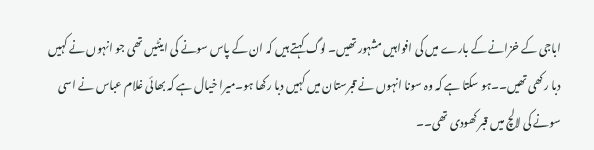اباجی کے خزانے کے بارے میں کی افواہیں مشہور تھیں۔ لوگ کہتے ہیں کہ ان کے پاس سونے کی اینٹیں تھی جو انہوں نے کہیں دبا رکھی تھیں۔۔ہو سکتا ہے کہ وہ سونا انہوں نے قبرستان میں کہیں دبا رکھا ہو۔میرا خیال ہے کہ بھائی غلام عباس نے اسی سونے کی لالچ میں قبر کھودی تھی۔۔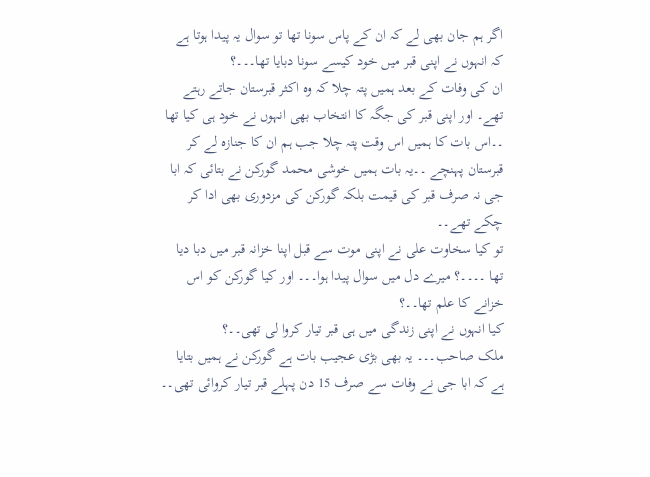اگر ہم جان بھی لے کہ ان کے پاس سونا تھا تو سوال یہ پیدا ہوتا ہے کہ انہوں نے اپنی قبر میں خود کیسے سونا دبایا تھا۔۔۔؟
ان کی وفات کے بعد ہمیں پتہ چلا کہ وہ اکثر قبرستان جاتے رہتے تھے۔ اور اپنی قبر کی جگہ کا انتخاب بھی انہوں نے خود ہی کیا تھا ۔۔اس بات کا ہمیں اس وقت پتہ چلا جب ہم ان کا جنازہ لے کر قبرستان پہنچے ۔۔یہ بات ہمیں خوشی محمد گورکن نے بتائی کہ ابا جی نہ صرف قبر کی قیمت بلکہ گورکن کی مزدوری بھی ادا کر چکے تھے۔۔
تو کیا سخاوت علی نے اپنی موت سے قبل اپنا خزانہ قبر میں دبا دیا تھا ۔۔۔۔؟ میرے دل میں سوال پیدا ہوا۔۔۔ اور کیا گورکن کو اس خزانے کا علم تھا۔۔؟
کیا انہوں نے اپنی زندگی میں ہی قبر تیار کروا لی تھی۔۔؟
ملک صاحب۔۔۔ یہ بھی بڑی عجیب بات ہے گورکن نے ہمیں بتایا ہے کہ ابا جی نے وفات سے صرف 15 دن پہلے قبر تیار کروائی تھی۔۔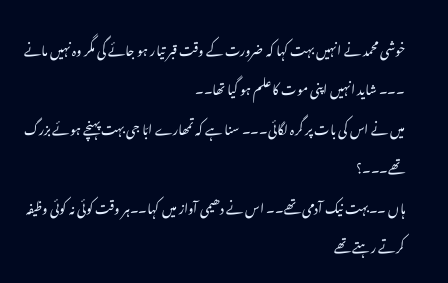خوشی محمد نے انہیں بہت کہا کہ ضرورت کے وقت قبر تیار ہو جائے گی مگر وہ نہیں مانے ۔۔۔ شاید انہیں اپنی موت کا علم ہو گیا تھا۔۔
میں نے اس کی بات پر گرہ لگائی۔۔۔ سنا ہے کہ تمھارے ابّا جی بہت پہنچے ہوئے بزرگ تھے۔۔۔؟
ہاں ۔۔بہت نیک آدمی تھے۔۔ اس نے دھیمی آواز میں کہا۔۔ہر وقت کوئی نہ کوئی وظیفہ کرتے رہتے تھے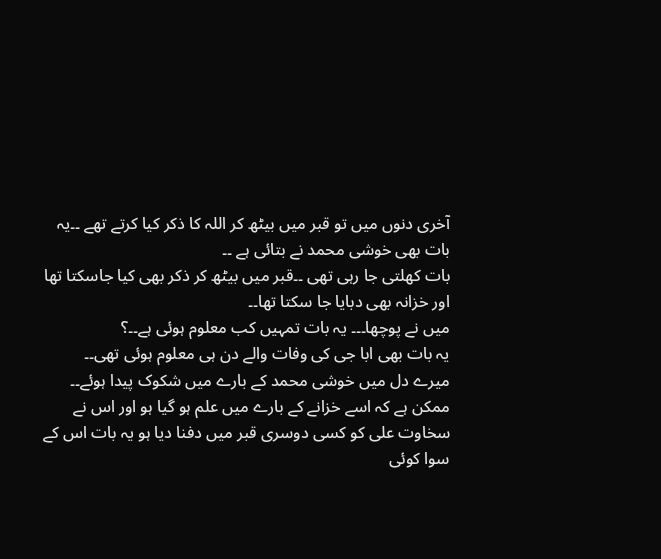آخری دنوں میں تو قبر میں بیٹھ کر اللہ کا ذکر کیا کرتے تھے ۔۔یہ بات بھی خوشی محمد نے بتائی ہے ۔۔
بات کھلتی جا رہی تھی ۔۔قبر میں بیٹھ کر ذکر بھی کیا جاسکتا تھا اور خزانہ بھی دبایا جا سکتا تھا۔۔
میں نے پوچھا۔۔۔ یہ بات تمہیں کب معلوم ہوئی ہے۔۔؟
یہ بات بھی ابا جی کی وفات والے دن ہی معلوم ہوئی تھی۔۔
میرے دل میں خوشی محمد کے بارے میں شکوک پیدا ہوئے۔۔ ممکن ہے کہ اسے خزانے کے بارے میں علم ہو گیا ہو اور اس نے سخاوت علی کو کسی دوسری قبر میں دفنا دیا ہو یہ بات اس کے سوا کوئی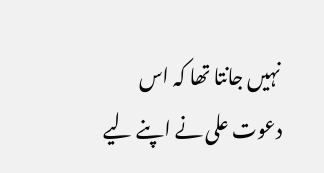نہیں جانتا تھا کہ اس دعوت علی نے اپنے لیے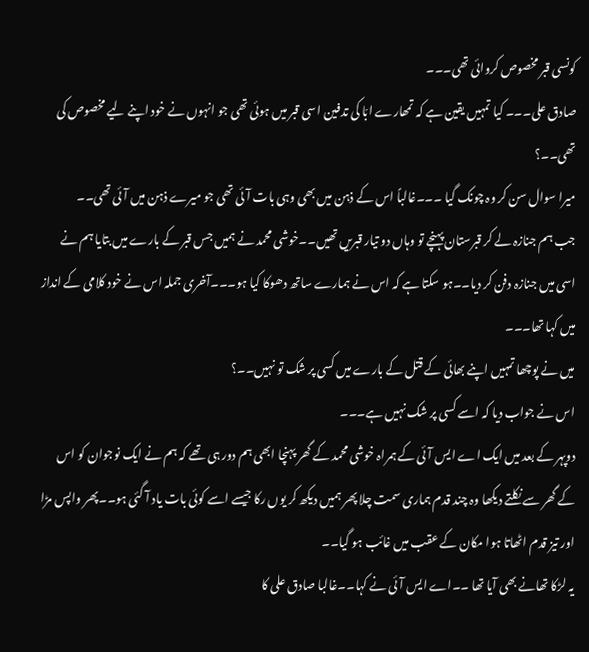کونسی قبر مخصوص کروائی تھی۔۔۔
صادق علی۔۔۔ کیا تمہیں یقین ہے کہ تمھارے ابّا کی تدفین اسی قبر میں ہوئی تھی جو انہوں نے خود اپنے لیے مخصوص کی تھی۔۔؟
میرا سوال سن کر وہ چونک گیا ۔۔۔غالباً اس کے ذہن میں بھی وہی بات آئی تھی جو میرے ذہن میں آئی تھی۔۔
جب ہم جنازہ لے کر قبرستان پہنچے تو وہاں دو تیار قبریں تھیں۔۔خوشی محمد نے ہمیں جس قبر کے بارے میں بتایا ہم نے اسی میں جنازہ دفن کر دیا۔۔ہو سکتا ہے کہ اس نے ہمارے ساتھ دھوکا کیا ہو۔۔۔آخری جملہ اس نے خود کلامی کے انداز میں کہا تھا۔۔۔
میں نے پوچھا تمہیں اپنے بھائی کے قتل کے بارے میں کسی پر شک تو نہیں۔۔؟
اس نے جواب دیا کہ اسے کسی پر شک نہیں ہے۔۔۔
دوپہر کے بعد میں ایک اے ایس آئی کے ہمراہ خوشی محمد کے گھر پہنچا ابھی ہم دور ہی تھے کہ ہم نے ایک نوجوان کو اس کے گھر سے نکلتے دیکھا وہ چند قدم ہماری سمت چلا پھر ہمیں دیکھ کر یوں رکا جیسے اسے کوئی بات یاد آ گئی ہو۔۔پھر واپس مڑا اور تیز قدم اٹھاتا ہوا مکان کے عقب میں غائب ہو گیا۔۔
یہ لڑکا تھانے بھی آیا تھا ۔۔اے ایس آئی نے کہا۔۔غالبا صادق علی کا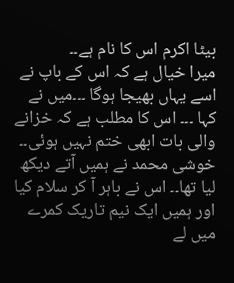بیٹا اکرم اس کا نام ہے۔۔
میرا خیال ہے کہ اس کے باپ نے اسے یہاں بھیجا ہوگا ۔۔۔میں نے کہا ۔۔۔ اس کا مطلب ہے کہ خزانے والی بات ابھی ختم نہیں ہوئی۔۔
خوشی محمد نے ہمیں آتے دیکھ لیا تھا۔۔ اس نے باہر آ کر سلام کیا اور ہمیں ایک نیم تاریک کمرے میں لے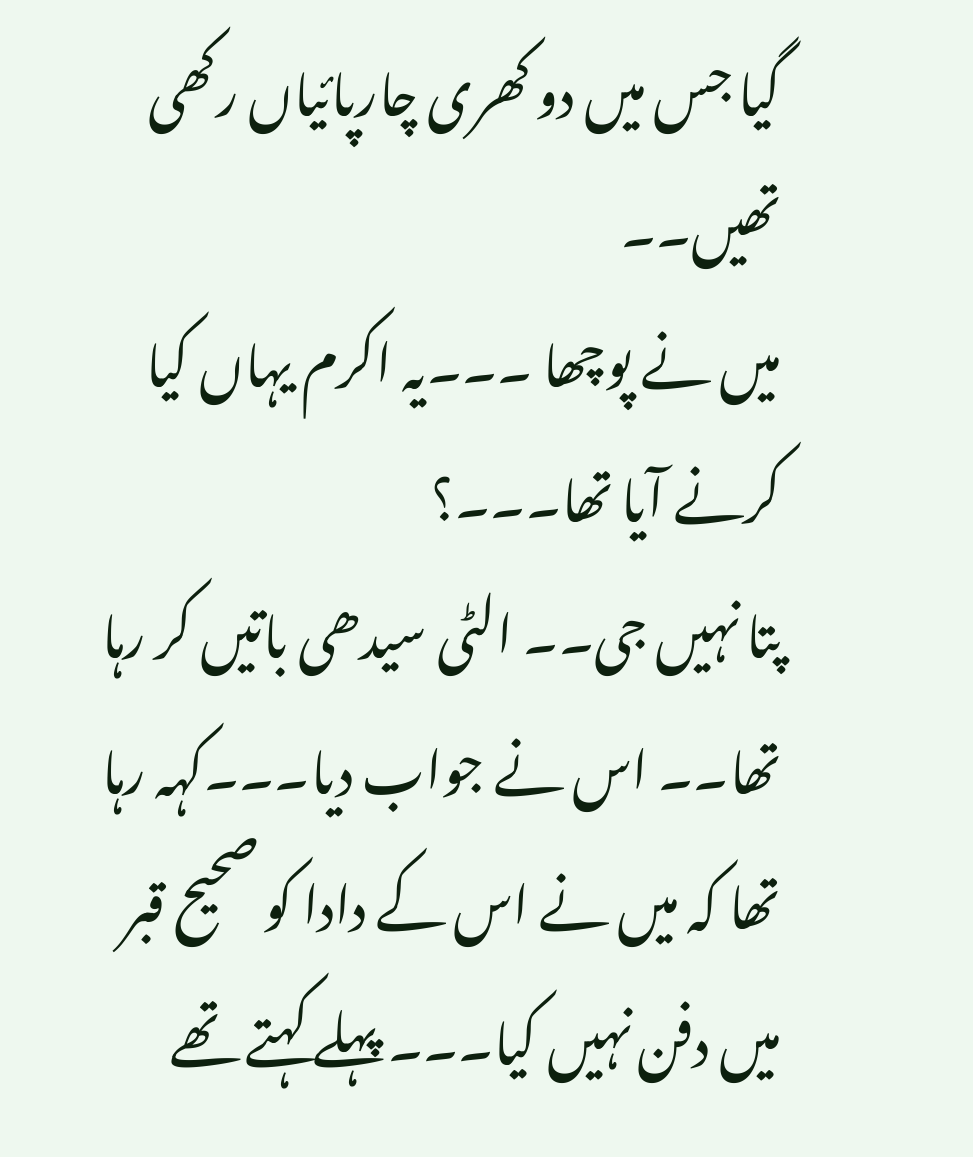گیا جس میں دو کھری چارپائیاں رکھی تھیں۔۔
میں نے پوچھا ۔۔۔یہ اکرم یہاں کیا کرنے آیا تھا۔۔۔؟
پتا نہیں جی۔۔ الٹی سیدھی باتیں کر رہا تھا۔۔ اس نے جواب دیا۔۔۔کہہ رہا تھا کہ میں نے اس کے دادا کو صحیح قبر میں دفن نہیں کیا۔۔۔ پہلے کہتے تھے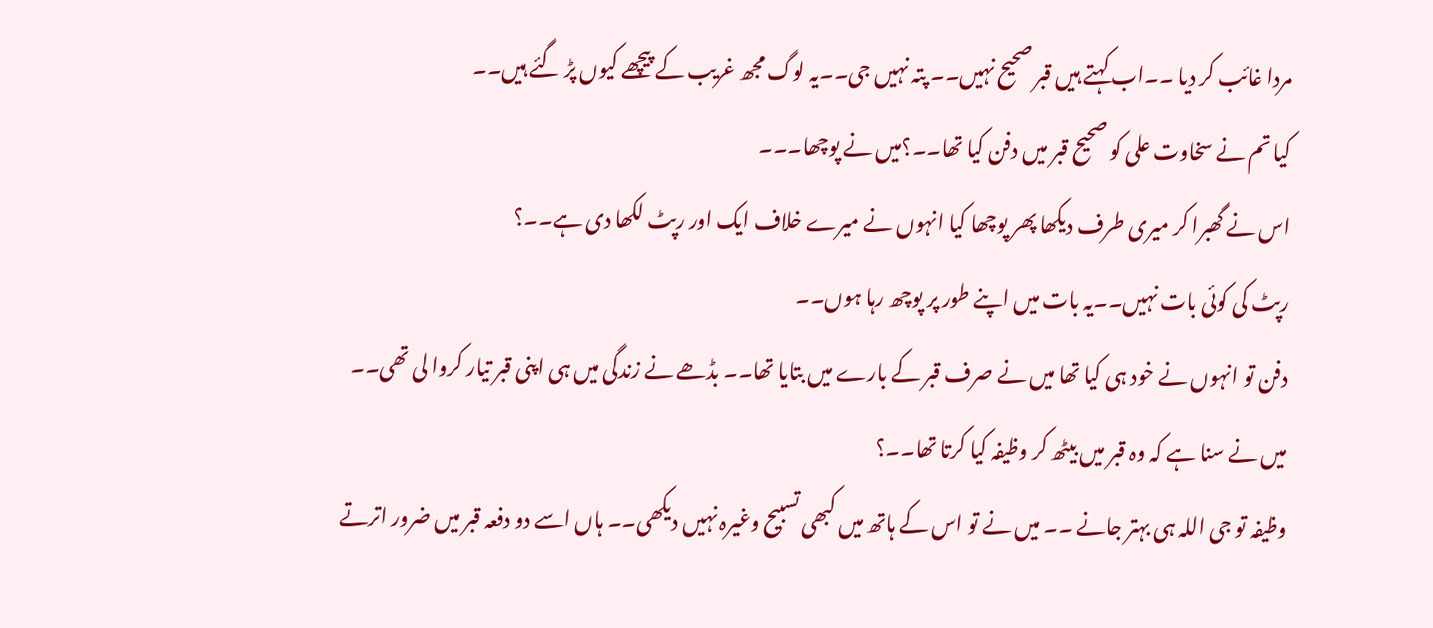مردا غائب کر دیا ۔۔اب کہتے ہیں قبر صحیح نہیں۔۔ پتہ نہیں جی۔۔یہ لوگ مجھ غریب کے پیچھے کیوں پڑ گئے ہیں۔۔
کیا تم نے سخاوت علی کو صحیح قبر میں دفن کیا تھا۔۔؟میں نے پوچھا۔۔۔
اس نے گھبرا کر میری طرف دیکھا پھر پوچھا کیا انہوں نے میرے خلاف ایک اور رپٹ لکھا دی ہے۔۔؟
رپٹ کی کوئی بات نہیں۔۔یہ بات میں اپنے طور پر پوچھ رہا ہوں۔۔
دفن تو انہوں نے خود ہی کیا تھا میں نے صرف قبر کے بارے میں بتایا تھا۔۔ بڈھے نے زندگی میں ہی اپنی قبر تیار کروا لی تھی۔۔
میں نے سنا ہے کہ وہ قبر میں بیٹھ کر وظیفہ کیا کرتا تھا۔۔؟
وظیفہ تو جی اللہ ہی بہتر جانے ۔۔ میں نے تو اس کے ہاتھ میں کبھی تسبیح وغیرہ نہیں دیکھی۔۔ ہاں اسے دو دفعہ قبر میں ضرور اترتے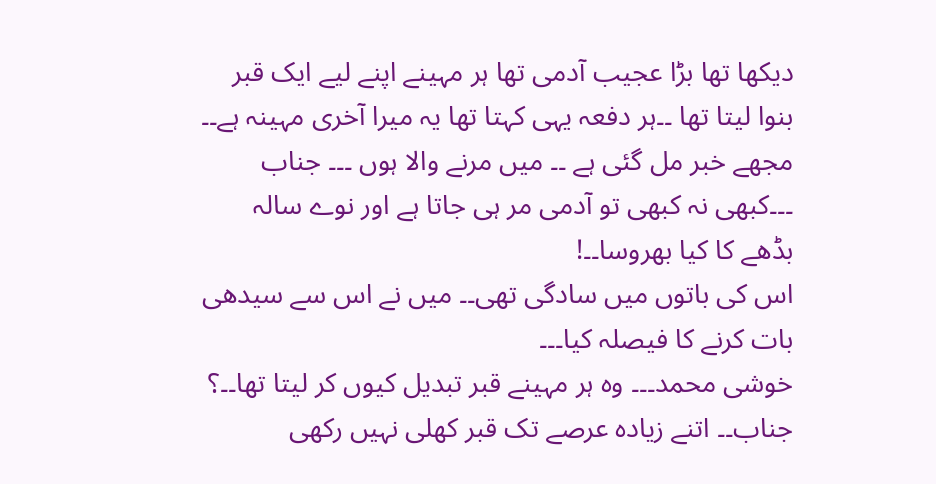دیکھا تھا بڑا عجیب آدمی تھا ہر مہینے اپنے لیے ایک قبر بنوا لیتا تھا ۔۔ہر دفعہ یہی کہتا تھا یہ میرا آخری مہینہ ہے۔۔ مجھے خبر مل گئی ہے ۔۔ میں مرنے والا ہوں ۔۔۔ جناب ۔۔۔کبھی نہ کبھی تو آدمی مر ہی جاتا ہے اور نوے سالہ بڈھے کا کیا بھروسا۔۔!
اس کی باتوں میں سادگی تھی۔۔ میں نے اس سے سیدھی بات کرنے کا فیصلہ کیا۔۔۔
خوشی محمد۔۔۔ وہ ہر مہینے قبر تبدیل کیوں کر لیتا تھا۔۔؟
جناب۔۔ اتنے زیادہ عرصے تک قبر کھلی نہیں رکھی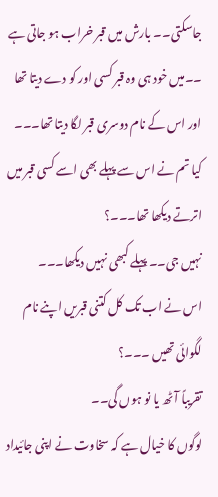جاسکتی۔۔ بارش میں قبر خراب ہو جاتی ہے ۔۔میں خود ہی وہ قبر کسی اور کو دے دیتا تھا اور اس کے نام دوسری قبر لگا دیتا تھا۔۔۔
کیا تم نے اس سے پہلے بھی اسے کسی قبر میں اترتے دیکھا تھا۔۔۔؟
نہیں جی۔۔ پہلے کبھی نہیں دیکھا۔۔۔
اس نے اب تک کل کتنی قبریں اپنے نام لگوائی تھیں ۔۔۔؟
تقریباً آٹھ یا نو ہوں گی۔۔
لوگوں کا خیال ہے کہ سخاوت نے اپنی جائیداد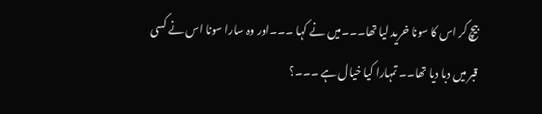بیچ کر اس کا سونا خرید لیا تھا۔۔۔میں نے کہا ۔۔۔اور وہ سارا سونا اس نے کسی قبر میں دبا دیا تھا۔۔ تمہارا کیا خیال ہے ۔۔۔؟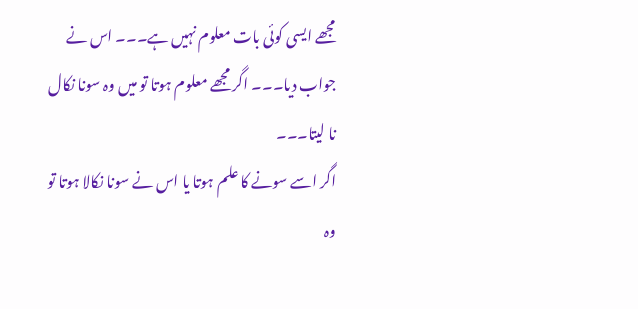مجھے ایسی کوئی بات معلوم نہیں ہے۔۔۔ اس نے جواب دیا۔۔۔ اگر مجھے معلوم ہوتا تو میں وہ سونا نکال نا لیتا۔۔۔
اگر اسے سونے کا علم ہوتا یا اس نے سونا نکالا ہوتا تو وہ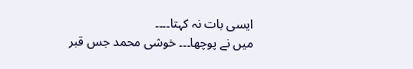ایسی بات نہ کہتا۔۔۔۔
میں نے پوچھا۔۔۔ خوشی محمد جس قبر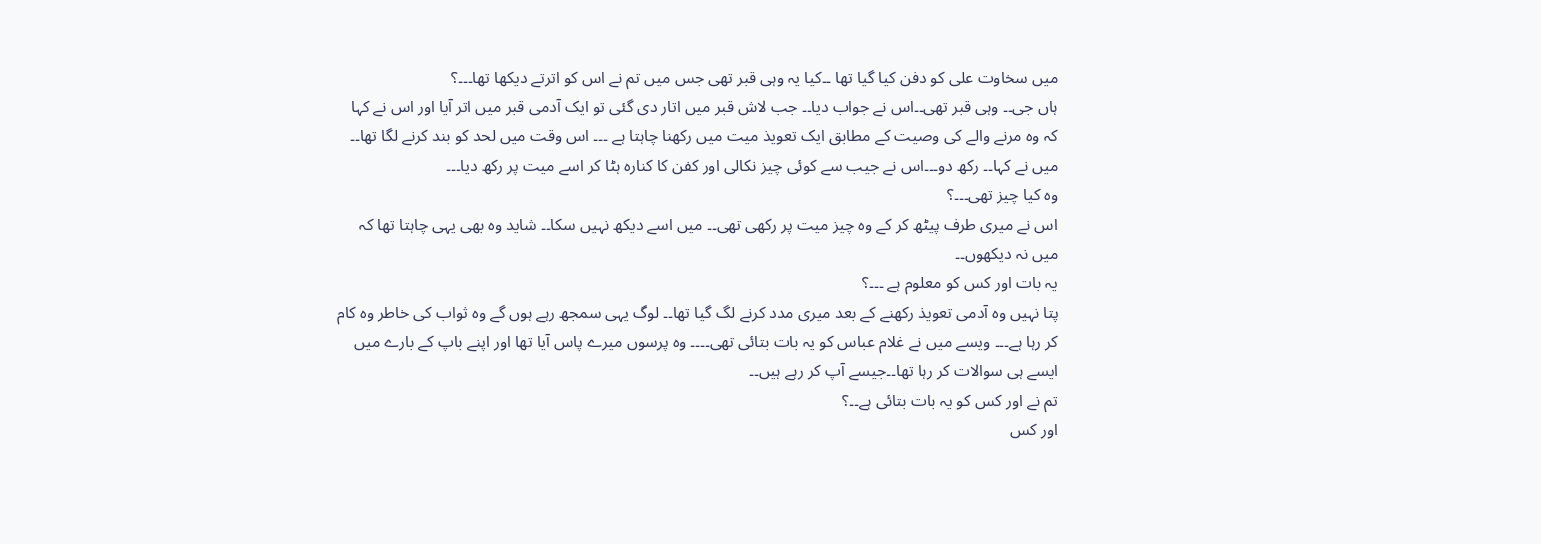میں سخاوت علی کو دفن کیا گیا تھا ۔۔کیا یہ وہی قبر تھی جس میں تم نے اس کو اترتے دیکھا تھا۔۔۔؟
ہاں جی۔۔ وہی قبر تھی۔۔اس نے جواب دیا۔۔ جب لاش قبر میں اتار دی گئی تو ایک آدمی قبر میں اتر آیا اور اس نے کہا کہ وہ مرنے والے کی وصیت کے مطابق ایک تعویذ میت میں رکھنا چاہتا ہے ۔۔۔ اس وقت میں لحد کو بند کرنے لگا تھا۔۔ میں نے کہا۔۔ رکھ دو۔۔۔اس نے جیب سے کوئی چیز نکالی اور کفن کا کنارہ ہٹا کر اسے میت پر رکھ دیا۔۔۔
وہ کیا چیز تھی۔۔۔؟
اس نے میری طرف پیٹھ کر کے وہ چیز میت پر رکھی تھی۔۔ میں اسے دیکھ نہیں سکا۔۔ شاید وہ بھی یہی چاہتا تھا کہ میں نہ دیکھوں۔۔
یہ بات اور کس کو معلوم ہے ۔۔۔؟
پتا نہیں وہ آدمی تعویذ رکھنے کے بعد میری مدد کرنے لگ گیا تھا۔۔ لوگ یہی سمجھ رہے ہوں گے وہ ثواب کی خاطر وہ کام کر رہا ہے۔۔۔ ویسے میں نے غلام عباس کو یہ بات بتائی تھی۔۔۔۔ وہ پرسوں میرے پاس آیا تھا اور اپنے باپ کے بارے میں ایسے ہی سوالات کر رہا تھا۔۔جیسے آپ کر رہے ہیں۔۔
تم نے اور کس کو یہ بات بتائی ہے۔۔؟
اور کس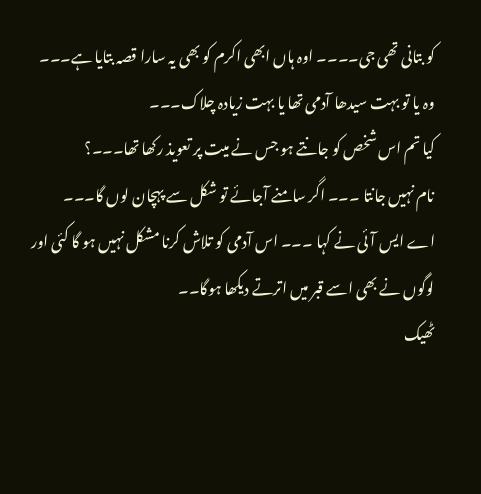کو بتانی تھی جی۔۔۔۔ اوہ ہاں ابھی اکرم کو بھی یہ سارا قصہ بتایا ہے۔۔۔
وہ یا تو بہت سیدھا آدمی تھا یا بہت زیادہ چلاک۔۔۔
کیا تم اس شخص کو جانتے ہو جس نے میت پر تعویذ رکھا تھا۔۔۔؟
نام نہیں جانتا ۔۔۔ اگر سامنے آجائے تو شکل سے پہچان لوں گا۔۔۔
اے ایس آئی نے کہا ۔۔۔ اس آدمی کو تلاش کرنا مشکل نہیں ہو گا کئی اور لوگوں نے بھی اسے قبر میں اترتے دیکھا ہوگا۔۔
ٹھیک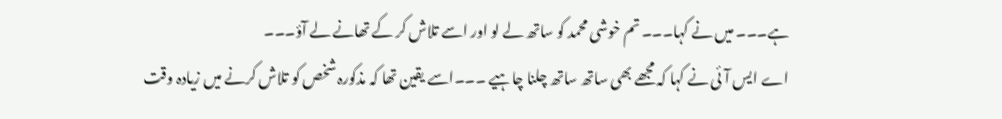ہے۔۔۔ میں نے کہا۔۔۔ تم خوشی محمد کو ساتھ لے لو اور اسے تلاش کر کے تھانے لے آؤ۔۔۔
اے ایس آئی نے کہا کہ مجھے بھی ساتھ ساتھ چلنا چاہیے ۔۔۔اسے یقین تھا کہ مذکورہ شخص کو تلاش کرنے میں زیادہ وقت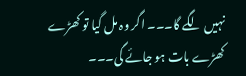نہیں لگے گا۔۔۔ اگر وہ مل گیا تو کھڑے کھڑے بات ہو جائے گی۔۔۔